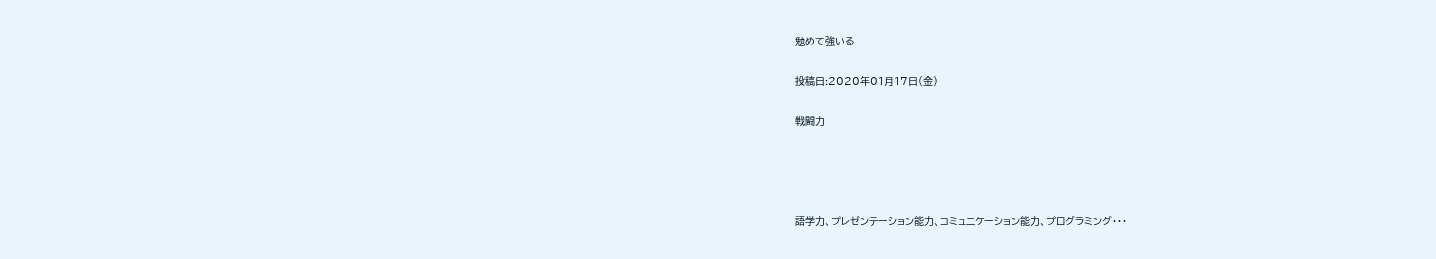勉めて強いる

投稿日:2020年01月17日(金)

戦闘力




語学力、プレゼンテーション能力、コミュニケーション能力、プログラミング・・・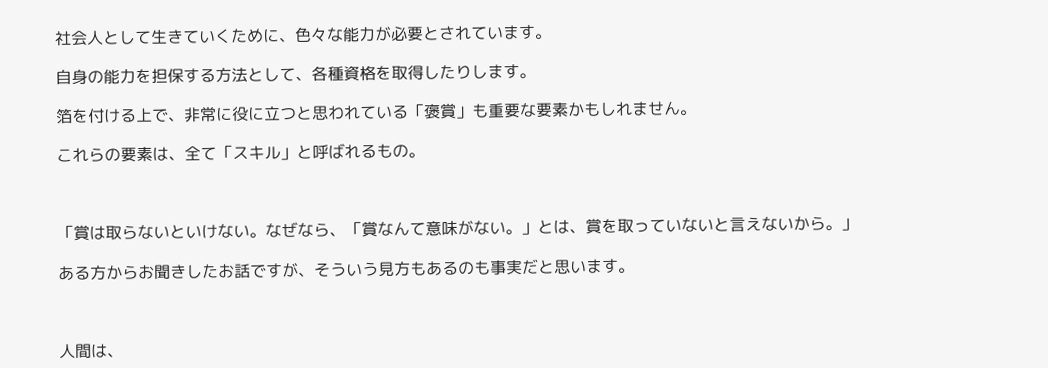社会人として生きていくために、色々な能力が必要とされています。

自身の能力を担保する方法として、各種資格を取得したりします。

箔を付ける上で、非常に役に立つと思われている「褒賞」も重要な要素かもしれません。

これらの要素は、全て「スキル」と呼ばれるもの。



「賞は取らないといけない。なぜなら、「賞なんて意味がない。」とは、賞を取っていないと言えないから。」

ある方からお聞きしたお話ですが、そういう見方もあるのも事実だと思います。



人間は、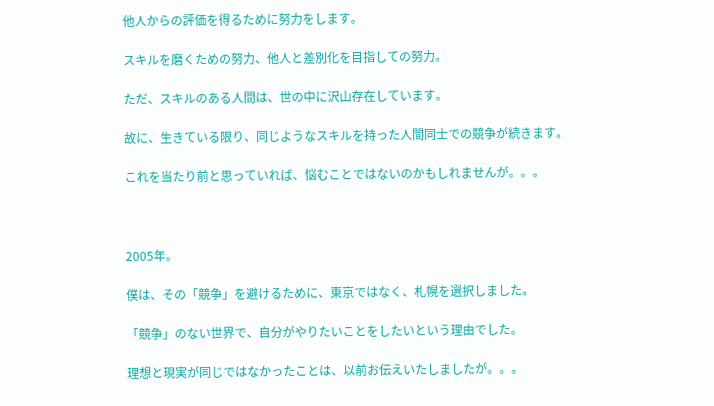他人からの評価を得るために努力をします。

スキルを磨くための努力、他人と差別化を目指しての努力。

ただ、スキルのある人間は、世の中に沢山存在しています。

故に、生きている限り、同じようなスキルを持った人間同士での競争が続きます。

これを当たり前と思っていれば、悩むことではないのかもしれませんが。。。



2005年。

僕は、その「競争」を避けるために、東京ではなく、札幌を選択しました。

「競争」のない世界で、自分がやりたいことをしたいという理由でした。

理想と現実が同じではなかったことは、以前お伝えいたしましたが。。。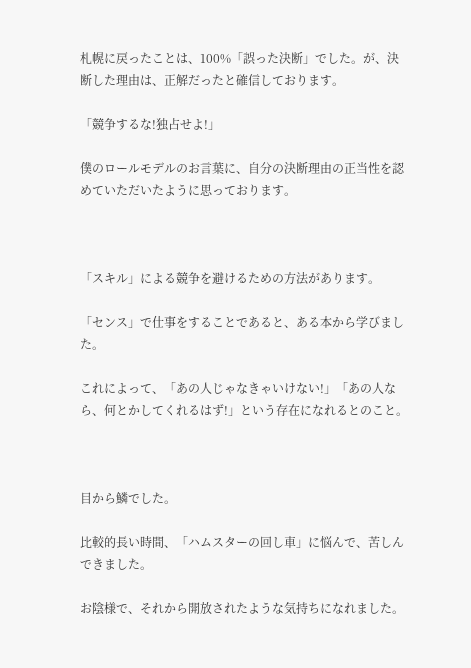札幌に戻ったことは、100%「誤った決断」でした。が、決断した理由は、正解だったと確信しております。

「競争するな!独占せよ!」

僕のロールモデルのお言葉に、自分の決断理由の正当性を認めていただいたように思っております。



「スキル」による競争を避けるための方法があります。

「センス」で仕事をすることであると、ある本から学びました。

これによって、「あの人じゃなきゃいけない!」「あの人なら、何とかしてくれるはず!」という存在になれるとのこと。



目から鱗でした。

比較的長い時間、「ハムスターの回し車」に悩んで、苦しんできました。

お陰様で、それから開放されたような気持ちになれました。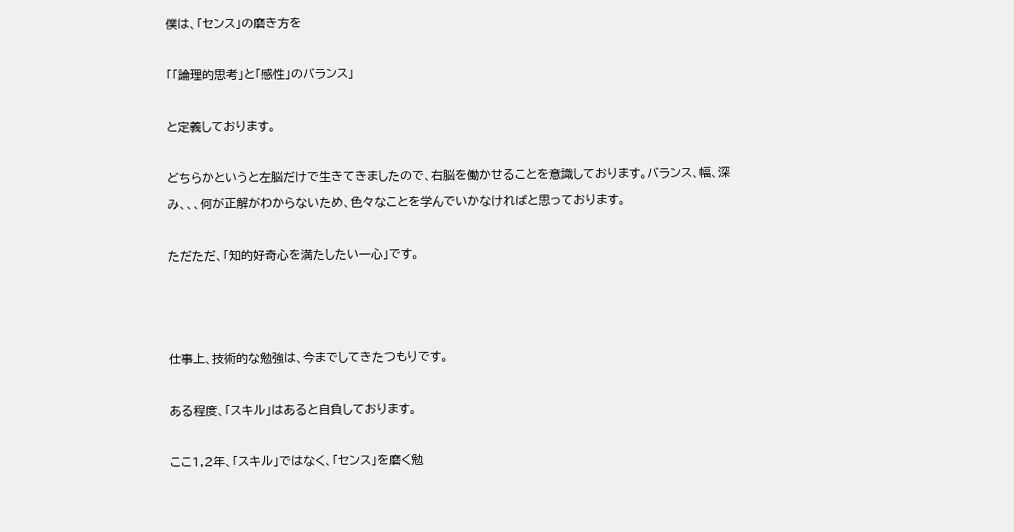僕は、「センス」の磨き方を

「「論理的思考」と「感性」のバランス」

と定義しております。

どちらかというと左脳だけで生きてきましたので、右脳を働かせることを意識しております。バランス、幅、深み、、、何が正解がわからないため、色々なことを学んでいかなければと思っております。

ただただ、「知的好奇心を満たしたい一心」です。



仕事上、技術的な勉強は、今までしてきたつもりです。

ある程度、「スキル」はあると自負しております。

ここ1,2年、「スキル」ではなく、「センス」を磨く勉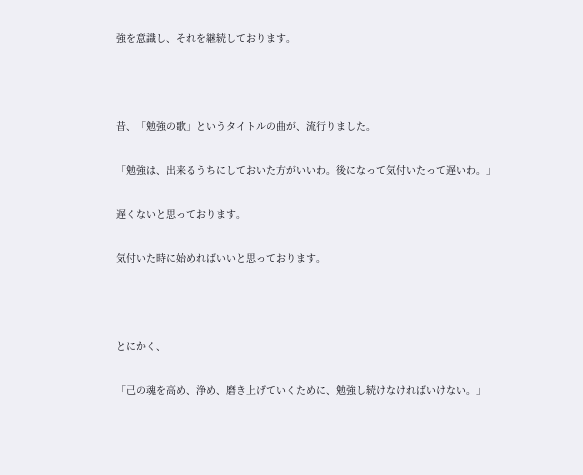強を意識し、それを継続しております。



昔、「勉強の歌」というタイトルの曲が、流行りました。

「勉強は、出来るうちにしておいた方がいいわ。後になって気付いたって遅いわ。」

遅くないと思っております。

気付いた時に始めればいいと思っております。



とにかく、

「己の魂を高め、浄め、磨き上げていくために、勉強し続けなければいけない。」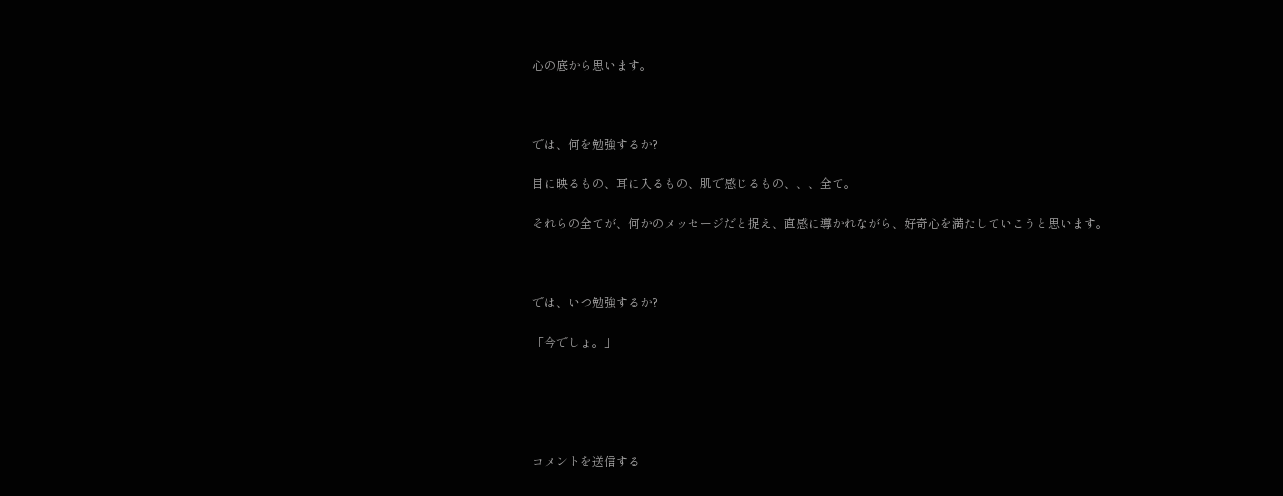心の底から思います。



では、何を勉強するか?

目に映るもの、耳に入るもの、肌で感じるもの、、、全て。

それらの全てが、何かのメッセージだと捉え、直感に導かれながら、好奇心を満たしていこうと思います。



では、いつ勉強するか?

「今でしょ。」





コメントを送信する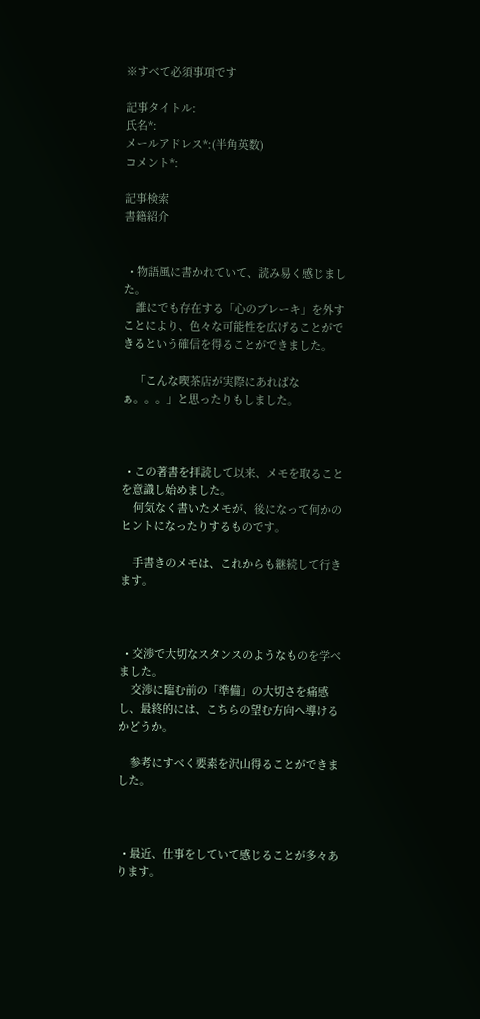※すべて必須事項です

記事タイトル:
氏名*:
メールアドレス*:(半角英数)
コメント*:

記事検索
書籍紹介


  • 物語風に書かれていて、読み易く感じました。
    誰にでも存在する「心のブレーキ」を外すことにより、色々な可能性を広げることができるという確信を得ることができました。

    「こんな喫茶店が実際にあればなぁ。。。」と思ったりもしました。



  • この著書を拝読して以来、メモを取ることを意識し始めました。
    何気なく書いたメモが、後になって何かのヒントになったりするものです。

    手書きのメモは、これからも継続して行きます。



  • 交渉で大切なスタンスのようなものを学べました。
    交渉に臨む前の「準備」の大切さを痛感し、最終的には、こちらの望む方向へ導けるかどうか。

    参考にすべく要素を沢山得ることができました。



  • 最近、仕事をしていて感じることが多々あります。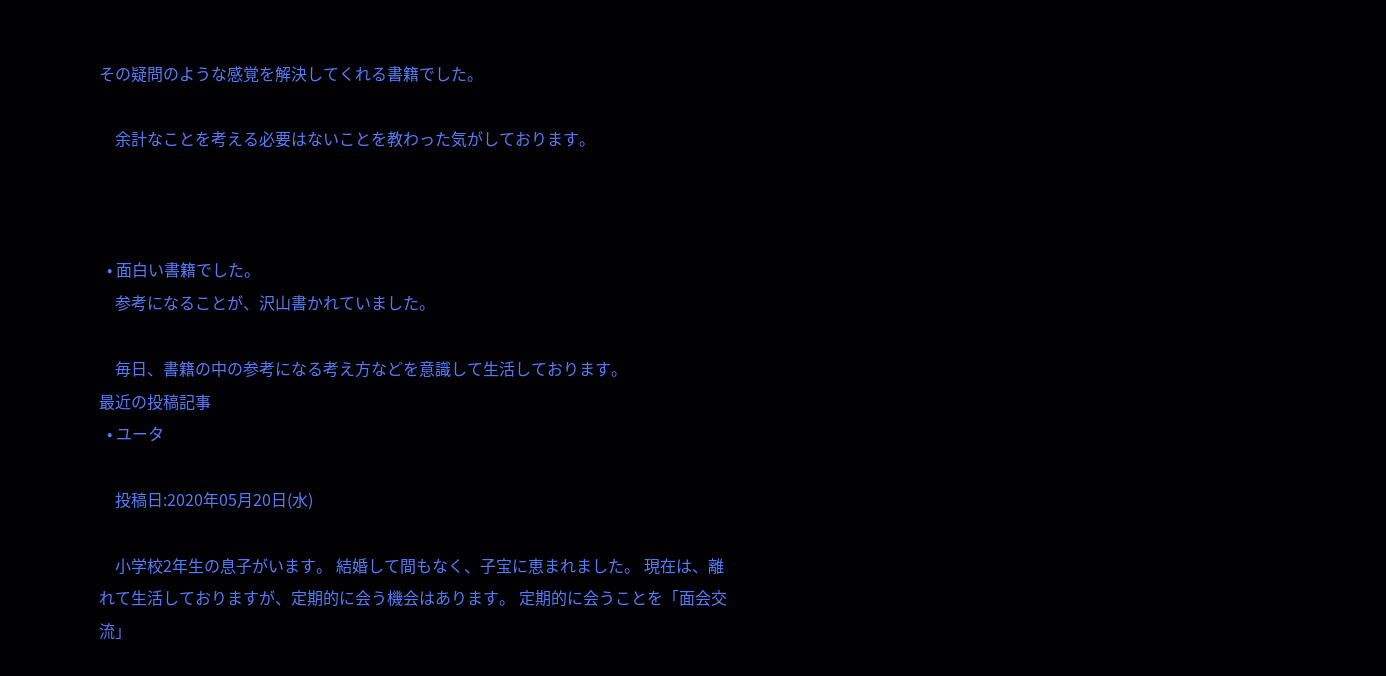その疑問のような感覚を解決してくれる書籍でした。

    余計なことを考える必要はないことを教わった気がしております。



  • 面白い書籍でした。
    参考になることが、沢山書かれていました。

    毎日、書籍の中の参考になる考え方などを意識して生活しております。
最近の投稿記事
  • ユータ

    投稿日:2020年05月20日(水)

    小学校2年生の息子がいます。 結婚して間もなく、子宝に恵まれました。 現在は、離れて生活しておりますが、定期的に会う機会はあります。 定期的に会うことを「面会交流」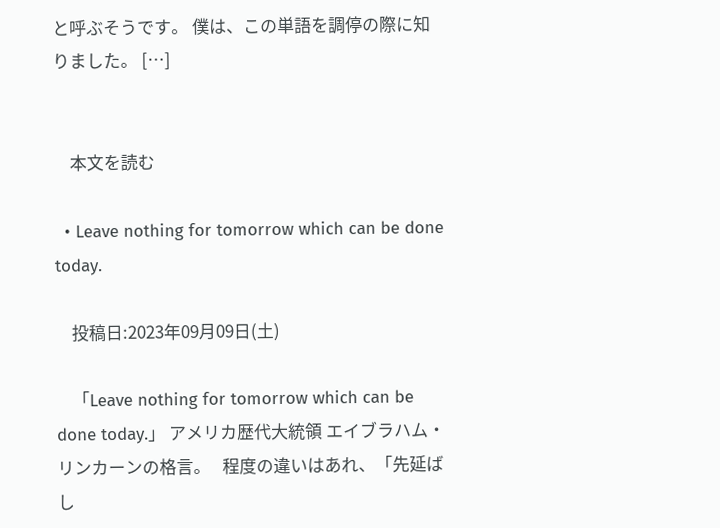と呼ぶそうです。 僕は、この単語を調停の際に知りました。 […]


    本文を読む

  • Leave nothing for tomorrow which can be done today.

    投稿日:2023年09月09日(土)

    「Leave nothing for tomorrow which can be done today.」 アメリカ歴代大統領 エイブラハム・リンカーンの格言。   程度の違いはあれ、「先延ばし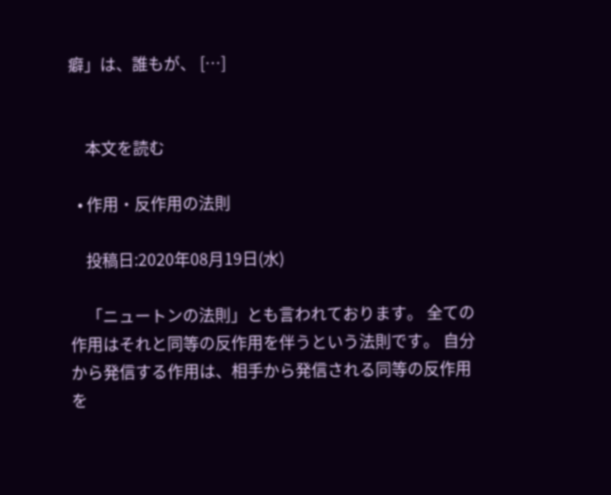癖」は、誰もが、 […]


    本文を読む

  • 作用・反作用の法則

    投稿日:2020年08月19日(水)

    「ニュートンの法則」とも言われております。 全ての作用はそれと同等の反作用を伴うという法則です。 自分から発信する作用は、相手から発信される同等の反作用を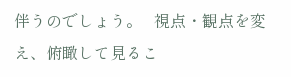伴うのでしょう。   視点・観点を変え、俯瞰して見るこ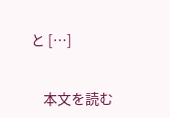と […]


    本文を読む